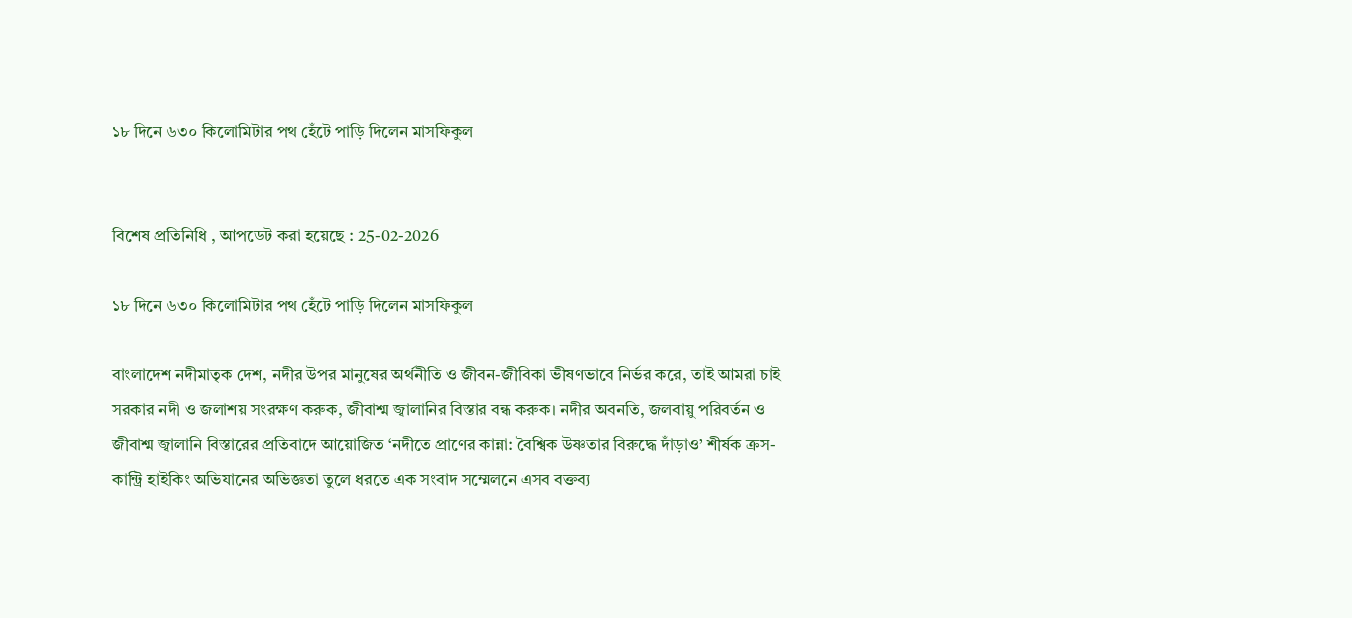১৮ দিনে ৬৩০ কিলোমিটার পথ হেঁটে পাড়ি দিলেন মাসফিকুল


বিশেষ প্রতিনিধি , আপডেট করা হয়েছে : 25-02-2026

১৮ দিনে ৬৩০ কিলোমিটার পথ হেঁটে পাড়ি দিলেন মাসফিকুল

বাংলাদেশ নদীমাতৃক দেশ, নদীর উপর মানুষের অর্থনীতি ও জীবন-জীবিকা ভীষণভাবে নির্ভর করে, তাই আমরা চাই সরকার নদী ও জলাশয় সংরক্ষণ করুক, জীবাশ্ম জ্বালানির বিস্তার বন্ধ করুক। নদীর অবনতি, জলবায়ু পরিবর্তন ও জীবাশ্ম জ্বালানি বিস্তারের প্রতিবাদে আয়োজিত ‘নদীতে প্রাণের কান্না: বৈশ্বিক উষ্ণতার বিরুদ্ধে দাঁড়াও’ শীর্ষক ক্রস-কান্ট্রি হাইকিং অভিযানের অভিজ্ঞতা তুলে ধরতে এক সংবাদ সম্মেলনে এসব বক্তব্য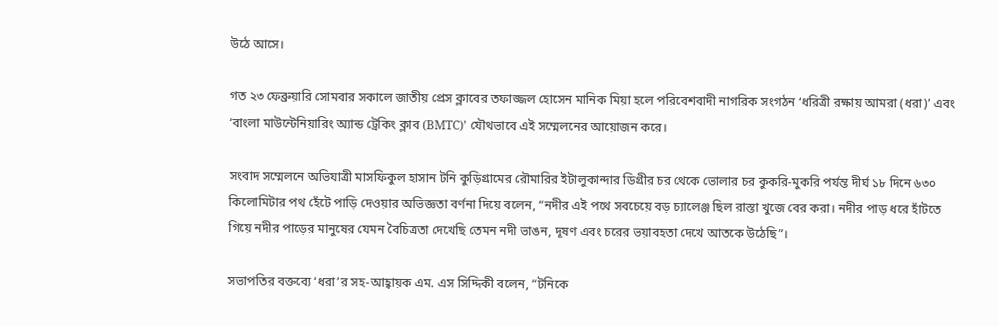উঠে আসে।

গত ২৩ ফেব্রুয়ারি সোমবার সকালে জাতীয় প্রেস ক্লাবের তফাজ্জল হোসেন মানিক মিয়া হলে পরিবেশবাদী নাগরিক সংগঠন ‘ধরিত্রী রক্ষায় আমরা (ধরা)’ এবং ‘বাংলা মাউন্টেনিয়ারিং অ্যান্ড ট্রেকিং ক্লাব (BMTC)’ যৌথভাবে এই সম্মেলনের আয়োজন করে।

সংবাদ সম্মেলনে অভিযাত্রী মাসফিকুল হাসান টনি কুড়িগ্রামের রৌমারির ইটালুকান্দার ডিগ্রীর চর থেকে ভোলার চর কুকরি-মুকরি পর্যন্ত দীর্ঘ ১৮ দিনে ৬৩০ কিলোমিটার পথ হেঁটে পাড়ি দেওয়ার অভিজ্ঞতা বর্ণনা দিয়ে বলেন, “নদীর এই পথে সবচেয়ে বড় চ্যালেঞ্জ ছিল রাস্তা খুজে বের করা। নদীর পাড় ধরে হাঁটতে গিয়ে নদীর পাড়ের মানুষের যেমন বৈচিত্রতা দেখেছি তেমন নদী ভাঙন, দূষণ এবং চরের ভয়াবহতা দেখে আতকে উঠেছি”।

সভাপতির বক্তব্যে ‘ধরা’র সহ-আহ্বায়ক এম. এস সিদ্দিকী বলেন, “টনিকে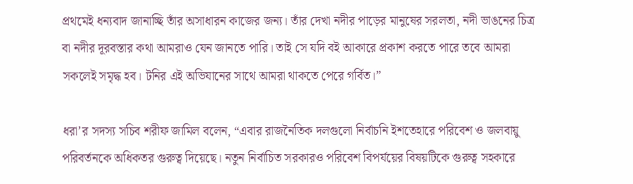প্রথমেই ধন্যবাদ জানাচ্ছি তাঁর অসাধারন কাজের জন্য। তাঁর দেখা নদীর পাড়ের মানুষের সরলতা, নদী ভাঙনের চিত্র বা নদীর দূরবস্তার কথা আমরাও যেন জানতে পারি। তাই সে যদি বই আকারে প্রকাশ করতে পারে তবে আমরা সকলেই সমৃদ্ধ হব। টনির এই অভিযানের সাথে আমরা থাকতে পেরে গর্বিত।”

ধরা’র সদস্য সচিব শরীফ জামিল বলেন, “এবার রাজনৈতিক দলগুলো নির্বাচনি ইশতেহারে পরিবেশ ও জলবায়ু পরিবর্তনকে অধিকতর গুরুত্ব দিয়েছে। নতুন নির্বাচিত সরকারও পরিবেশ বিপর্যয়ের বিষয়টিকে গুরুত্ব সহকারে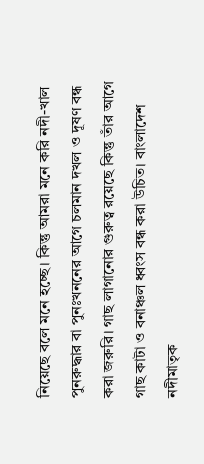নিয়েছে বলে মনে হচ্ছে। কিন্তু আমরা মনে করি নদী-খাল পুনরুদ্ধার বা পুনঃখননের আগে চলমান দখল ও দূষণ বন্ধ করা জরুরি। গাছ লাগানোর গুরুত্ব রয়েছে কিন্তু তাঁর আগে গাছ কাটা ও বনাঞ্চল ধ্বংস বন্ধ করা উচিত। বাংলাদেশ নদীমাতৃক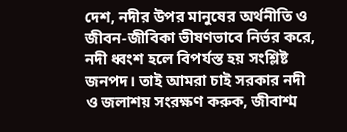দেশ, নদীর উপর মানুষের অর্থনীতি ও জীবন-জীবিকা ভীষণভাবে নির্ভর করে, নদী ধ্বংশ হলে বিপর্যস্ত হয় সংশ্লিষ্ট জনপদ। তাই আমরা চাই সরকার নদী ও জলাশয় সংরক্ষণ করুক, জীবাশ্ম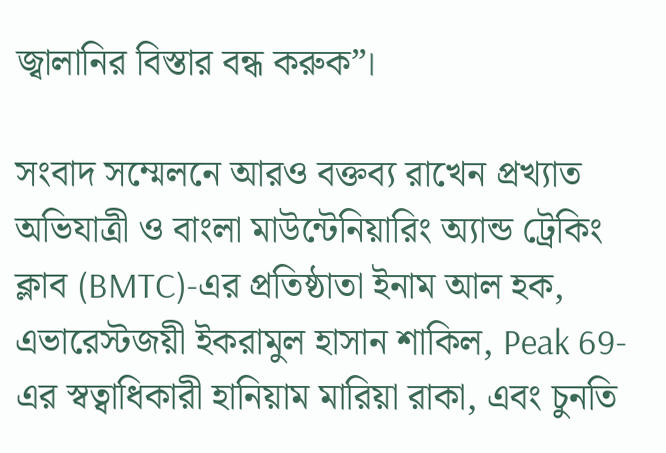জ্বালানির বিস্তার বন্ধ করুক”।

সংবাদ সম্মেলনে আরও বক্তব্য রাখেন প্রখ্যাত অভিযাত্রী ও বাংলা মাউন্টেনিয়ারিং অ্যান্ড ট্রেকিং ক্লাব (BMTC)-এর প্রতিষ্ঠাতা ইনাম আল হক, এভারেস্টজয়ী ইকরামুল হাসান শাকিল, Peak 69-এর স্বত্বাধিকারী হানিয়াম মারিয়া রাকা, এবং চুনতি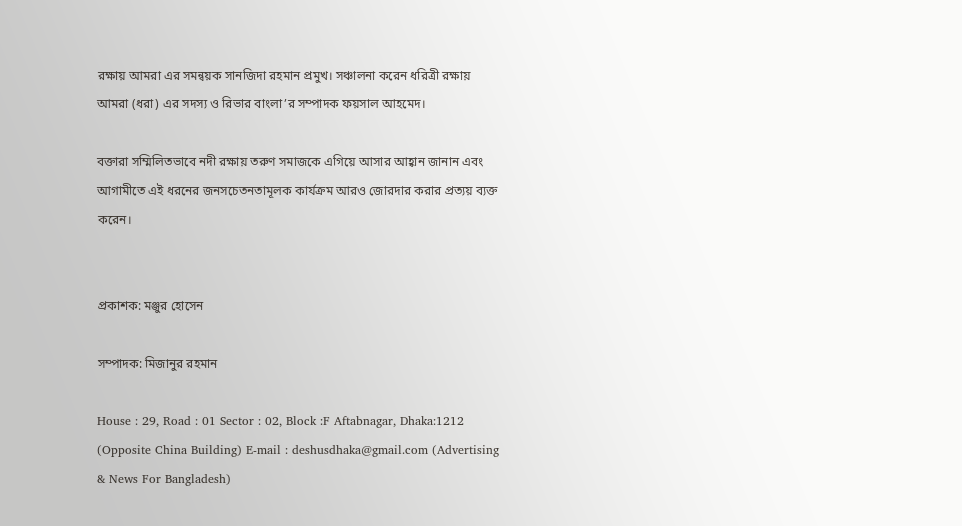রক্ষায় আমরা এর সমন্বয়ক সানজিদা রহমান প্রমুখ। সঞ্চালনা করেন ধরিত্রী রক্ষায় আমরা (ধরা) এর সদস্য ও রিভার বাংলা’র সম্পাদক ফয়সাল আহমেদ।

বক্তারা সম্মিলিতভাবে নদী রক্ষায় তরুণ সমাজকে এগিয়ে আসার আহ্বান জানান এবং আগামীতে এই ধরনের জনসচেতনতামূলক কার্যক্রম আরও জোরদার করার প্রত্যয় ব্যক্ত করেন।


প্রকাশক: মঞ্জুর হোসেন

সম্পাদক: মিজানুর রহমান

House : 29, Road : 01 Sector : 02, Block :F Aftabnagar, Dhaka:1212 (Opposite China Building) E-mail : deshusdhaka@gmail.com (Advertising & News For Bangladesh)